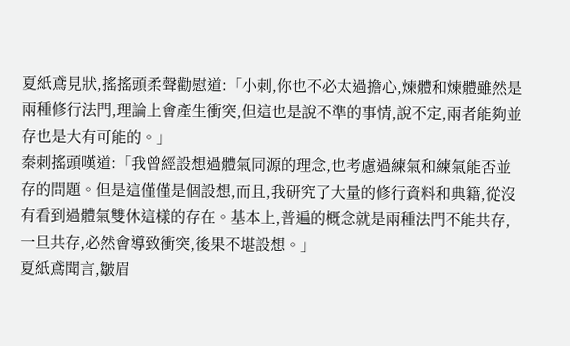夏紙鳶見狀,搖搖頭柔聲勸慰道:「小刺,你也不必太過擔心,煉體和煉體雖然是兩種修行法門,理論上會產生衝突,但這也是說不準的事情,說不定,兩者能夠並存也是大有可能的。」
秦刺搖頭嘆道:「我曾經設想過體氣同源的理念,也考慮過練氣和練氣能否並存的問題。但是這僅僅是個設想,而且,我研究了大量的修行資料和典籍,從沒有看到過體氣雙休這樣的存在。基本上,普遍的概念就是兩種法門不能共存,一旦共存,必然會導致衝突,後果不堪設想。」
夏紙鳶聞言,皺眉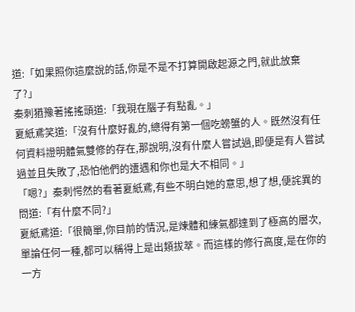道:「如果照你這麼說的話,你是不是不打算開啟起源之門,就此放棄了?」
秦刺猶豫著搖搖頭道:「我現在腦子有點亂。」
夏紙鳶笑道:「沒有什麼好亂的,總得有第一個吃螃蟹的人。既然沒有任何資料證明體氣雙修的存在,那說明,沒有什麼人嘗試過,即便是有人嘗試過並且失敗了,恐怕他們的遭遇和你也是大不相同。」
「嗯?」秦刺愕然的看著夏紙鳶,有些不明白她的意思,想了想,便詫異的問道:「有什麼不同?」
夏紙鳶道:「很簡單,你目前的情況,是煉體和練氣都達到了極高的層次,單論任何一種,都可以稱得上是出類拔萃。而這樣的修行高度,是在你的一方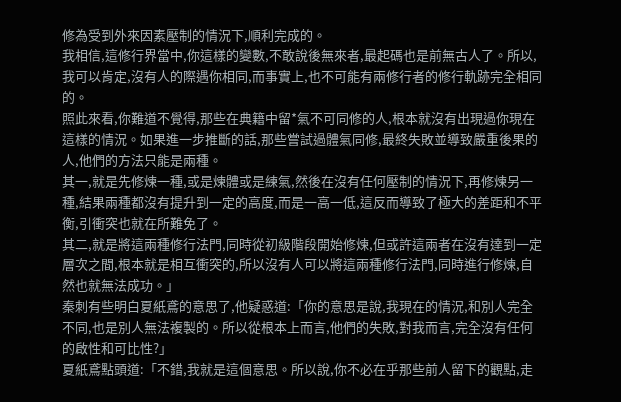修為受到外來因素壓制的情況下,順利完成的。
我相信,這修行界當中,你這樣的變數,不敢說後無來者,最起碼也是前無古人了。所以,我可以肯定,沒有人的際遇你相同,而事實上,也不可能有兩修行者的修行軌跡完全相同的。
照此來看,你難道不覺得,那些在典籍中留*氣不可同修的人,根本就沒有出現過你現在這樣的情況。如果進一步推斷的話,那些嘗試過體氣同修,最終失敗並導致嚴重後果的人,他們的方法只能是兩種。
其一,就是先修煉一種,或是煉體或是練氣,然後在沒有任何壓制的情況下,再修煉另一種,結果兩種都沒有提升到一定的高度,而是一高一低,這反而導致了極大的差距和不平衡,引衝突也就在所難免了。
其二,就是將這兩種修行法門,同時從初級階段開始修煉,但或許這兩者在沒有達到一定層次之間,根本就是相互衝突的,所以沒有人可以將這兩種修行法門,同時進行修煉,自然也就無法成功。」
秦刺有些明白夏紙鳶的意思了,他疑惑道:「你的意思是說,我現在的情況,和別人完全不同,也是別人無法複製的。所以從根本上而言,他們的失敗,對我而言,完全沒有任何的啟性和可比性?」
夏紙鳶點頭道:「不錯,我就是這個意思。所以說,你不必在乎那些前人留下的觀點,走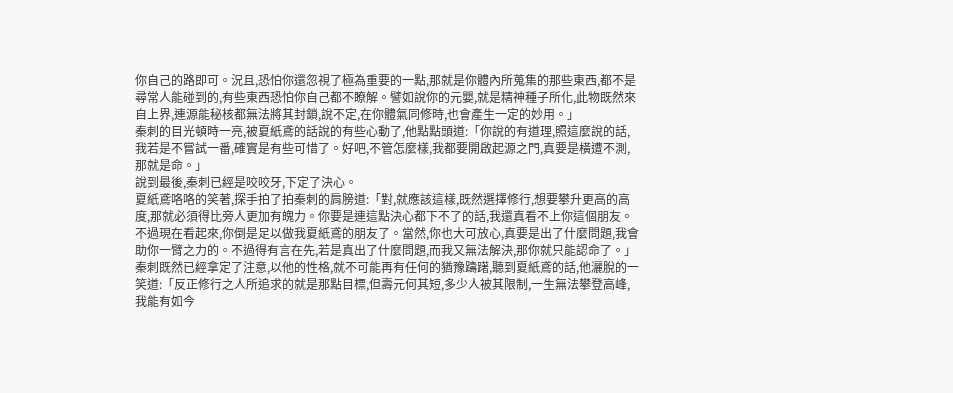你自己的路即可。況且,恐怕你還忽視了極為重要的一點,那就是你體內所蒐集的那些東西,都不是尋常人能碰到的,有些東西恐怕你自己都不瞭解。譬如說你的元嬰,就是精神種子所化,此物既然來自上界,連源能秘核都無法將其封鎖,說不定,在你體氣同修時,也會產生一定的妙用。」
秦刺的目光頓時一亮,被夏紙鳶的話說的有些心動了,他點點頭道:「你說的有道理,照這麼說的話,我若是不嘗試一番,確實是有些可惜了。好吧,不管怎麼樣,我都要開啟起源之門,真要是橫遭不測,那就是命。」
說到最後,秦刺已經是咬咬牙,下定了決心。
夏紙鳶咯咯的笑著,探手拍了拍秦刺的肩膀道:「對,就應該這樣,既然選擇修行,想要攀升更高的高度,那就必須得比旁人更加有魄力。你要是連這點決心都下不了的話,我還真看不上你這個朋友。
不過現在看起來,你倒是足以做我夏紙鳶的朋友了。當然,你也大可放心,真要是出了什麼問題,我會助你一臂之力的。不過得有言在先,若是真出了什麼問題,而我又無法解決,那你就只能認命了。」
秦刺既然已經拿定了注意,以他的性格,就不可能再有任何的猶豫躊躇,聽到夏紙鳶的話,他灑脫的一笑道:「反正修行之人所追求的就是那點目標,但壽元何其短,多少人被其限制,一生無法攀登高峰,我能有如今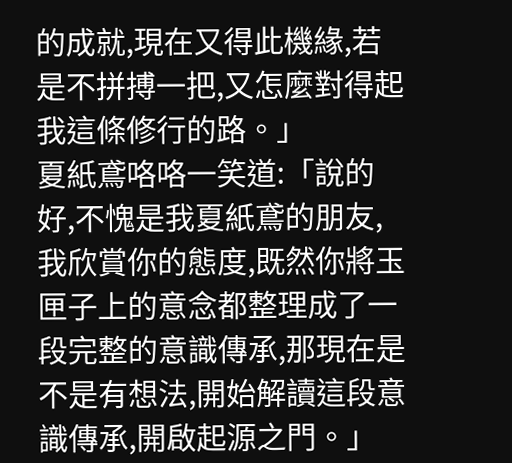的成就,現在又得此機緣,若是不拼搏一把,又怎麼對得起我這條修行的路。」
夏紙鳶咯咯一笑道:「說的好,不愧是我夏紙鳶的朋友,我欣賞你的態度,既然你將玉匣子上的意念都整理成了一段完整的意識傳承,那現在是不是有想法,開始解讀這段意識傳承,開啟起源之門。」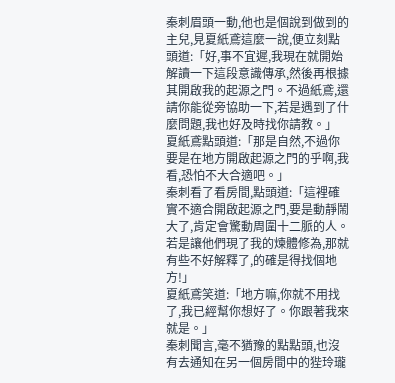秦刺眉頭一動,他也是個說到做到的主兒,見夏紙鳶這麼一說,便立刻點頭道:「好,事不宜遲,我現在就開始解讀一下這段意識傳承,然後再根據其開啟我的起源之門。不過紙鳶,還請你能從旁協助一下,若是遇到了什麼問題,我也好及時找你請教。」
夏紙鳶點頭道:「那是自然,不過你要是在地方開啟起源之門的乎啊,我看,恐怕不大合適吧。」
秦刺看了看房間,點頭道:「這裡確實不適合開啟起源之門,要是動靜鬧大了,肯定會驚動周圍十二脈的人。若是讓他們現了我的煉體修為,那就有些不好解釋了,的確是得找個地方!」
夏紙鳶笑道:「地方嘛,你就不用找了,我已經幫你想好了。你跟著我來就是。」
秦刺聞言,毫不猶豫的點點頭,也沒有去通知在另一個房間中的狴玲瓏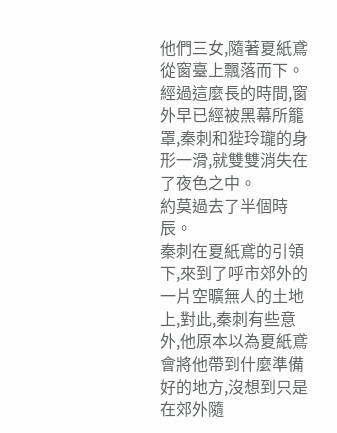他們三女,隨著夏紙鳶從窗臺上飄落而下。經過這麼長的時間,窗外早已經被黑幕所籠罩,秦刺和狴玲瓏的身形一滑,就雙雙消失在了夜色之中。
約莫過去了半個時辰。
秦刺在夏紙鳶的引領下,來到了呼市郊外的一片空曠無人的土地上,對此,秦刺有些意外,他原本以為夏紙鳶會將他帶到什麼準備好的地方,沒想到只是在郊外隨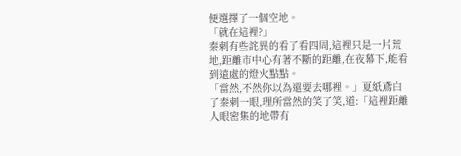便選擇了一個空地。
「就在這裡?」
秦刺有些詫異的看了看四周,這裡只是一片荒地,距離市中心有著不斷的距離,在夜幕下,能看到遠處的燈火點點。
「當然,不然你以為還要去哪裡。」夏紙鳶白了秦刺一眼,理所當然的笑了笑,道:「這裡距離人眼密集的地帶有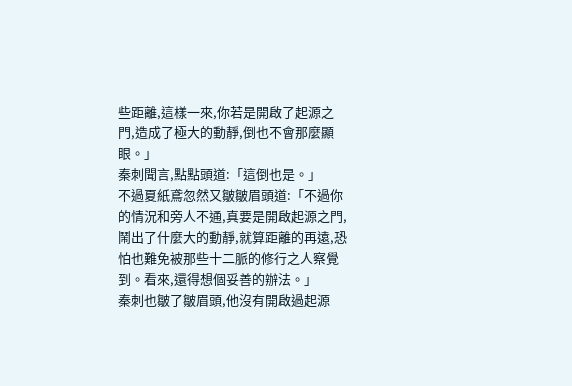些距離,這樣一來,你若是開啟了起源之門,造成了極大的動靜,倒也不會那麼顯眼。」
秦刺聞言,點點頭道:「這倒也是。」
不過夏紙鳶忽然又皺皺眉頭道:「不過你的情況和旁人不通,真要是開啟起源之門,鬧出了什麼大的動靜,就算距離的再遠,恐怕也難免被那些十二脈的修行之人察覺到。看來,還得想個妥善的辦法。」
秦刺也皺了皺眉頭,他沒有開啟過起源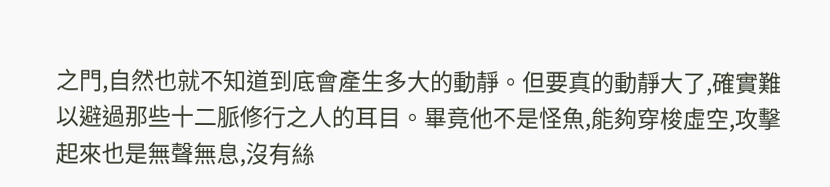之門,自然也就不知道到底會產生多大的動靜。但要真的動靜大了,確實難以避過那些十二脈修行之人的耳目。畢竟他不是怪魚,能夠穿梭虛空,攻擊起來也是無聲無息,沒有絲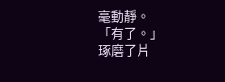毫動靜。
「有了。」
琢磨了片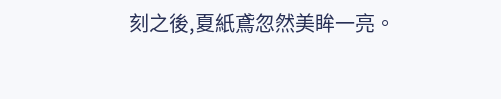刻之後,夏紙鳶忽然美眸一亮。